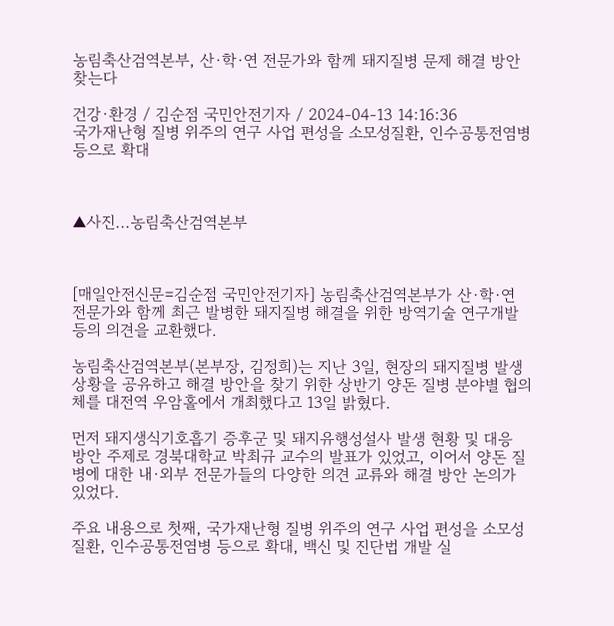농림축산검역본부, 산·학·연 전문가와 함께 돼지질병 문제 해결 방안 찾는다

건강·환경 / 김순점 국민안전기자 / 2024-04-13 14:16:36
국가재난형 질병 위주의 연구 사업 편성을 소모성질환, 인수공통전염병 등으로 확대



▲사진...농림축산검역본부



[매일안전신문=김순점 국민안전기자] 농림축산검역본부가 산·학·연 전문가와 함께 최근 발병한 돼지질병 해결을 위한 방역기술 연구개발 등의 의견을 교환했다.

농림축산검역본부(본부장, 김정희)는 지난 3일, 현장의 돼지질병 발생 상황을 공유하고 해결 방안을 찾기 위한 상반기 양돈 질병 분야별 협의체를 대전역 우암홀에서 개최했다고 13일 밝혔다.

먼저 돼지생식기호흡기 증후군 및 돼지유행성설사 발생 현황 및 대응 방안 주제로 경북대학교 박최규 교수의 발표가 있었고, 이어서 양돈 질병에 대한 내·외부 전문가들의 다양한 의견 교류와 해결 방안 논의가 있었다.

주요 내용으로 첫째, 국가재난형 질병 위주의 연구 사업 편성을 소모성질환, 인수공통전염병 등으로 확대, 백신 및 진단법 개발 실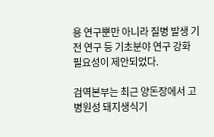용 연구뿐만 아니라 질병 발생 기전 연구 등 기초분야 연구 강화 필요성이 제안되었다.

검역본부는 최근 양돈장에서 고병원성 돼지생식기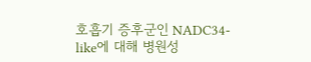호흡기 증후군인 NADC34-like에 대해 병원성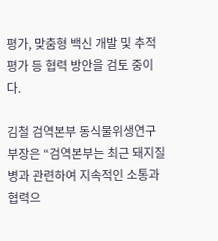평가, 맞춤형 백신 개발 및 추적 평가 등 협력 방안을 검토 중이다.

김철 검역본부 동식물위생연구부장은 “검역본부는 최근 돼지질병과 관련하여 지속적인 소통과 협력으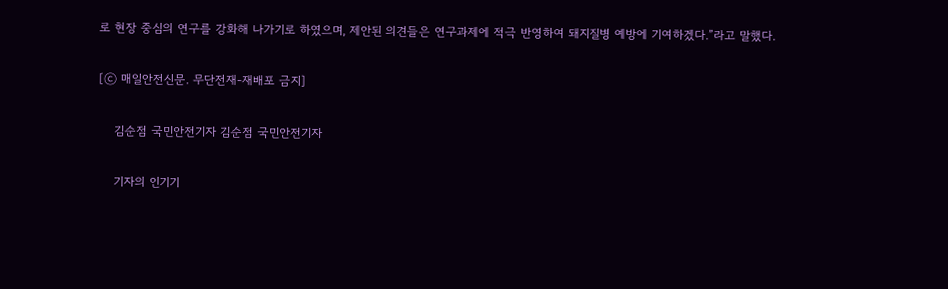로 현장 중심의 연구를 강화해 나가기로 하였으며, 제안된 의견들은 연구과제에 적극 반영하여 돼지질병 예방에 기여하겠다.”라고 말했다.

[ⓒ 매일안전신문. 무단전재-재배포 금지]

    김순점 국민안전기자 김순점 국민안전기자

    기자의 인기기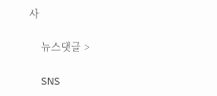사

    뉴스댓글 >

    SNS